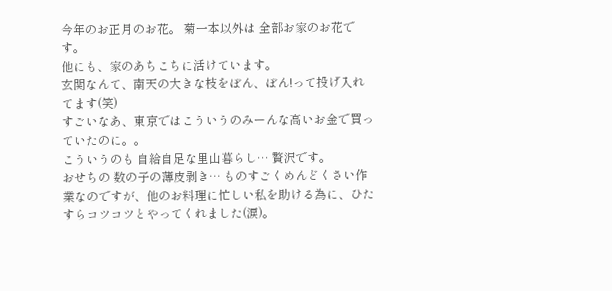今年のお正月のお花。 菊一本以外は 全部お家のお花です。
他にも、家のあちこちに活けています。
玄関なんて、南天の大きな枝をぼん、ぼん!って投げ入れてます(笑)
すごいなあ、東京ではこういうのみーんな高いお金で買っていたのに。。
こういうのも 自給自足な里山暮らし… 贅沢です。
おせちの 数の子の薄皮剥き… ものすごくめんどくさい作業なのですが、他のお料理に忙しい私を助ける為に、ひたすらコツコツとやってくれました(涙)。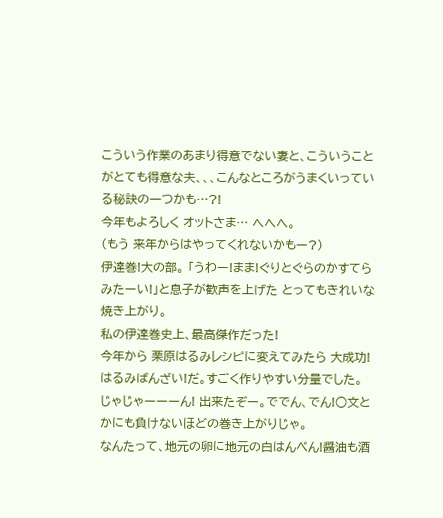こういう作業のあまり得意でない妻と、こういうことがとても得意な夫、、、こんなところがうまくいっている秘訣の一つかも…?!
今年もよろしく オットさま… へへへ。
(もう 来年からはやってくれないかもー?)
伊達巻!大の部。 「うわー!まま!ぐりとぐらのかすてらみたーい!」と息子が歓声を上げた とってもきれいな焼き上がり。
私の伊達巻史上、最高傑作だった!
今年から 栗原はるみレシピに変えてみたら 大成功!
はるみばんざい!だ。すごく作りやすい分量でした。
じゃじゃーーーん! 出来たぞー。ででん、でん!○文とかにも負けないほどの巻き上がりじゃ。
なんたって、地元の卵に地元の白はんぺん!醤油も酒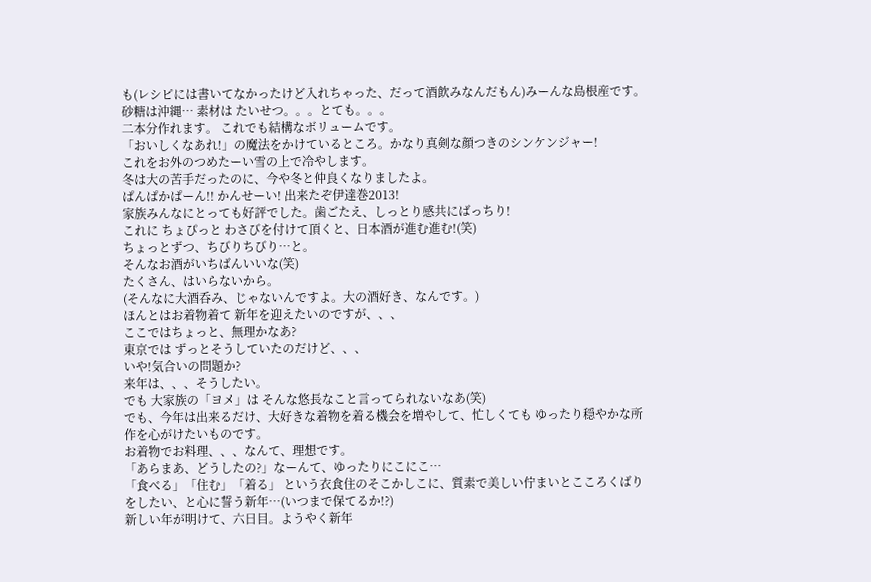も(レシピには書いてなかったけど入れちゃった、だって酒飲みなんだもん)みーんな島根産です。砂糖は沖縄… 素材は たいせつ。。。とても。。。
二本分作れます。 これでも結構なボリュームです。
「おいしくなあれ!」の魔法をかけているところ。かなり真剣な顔つきのシンケンジャー!
これをお外のつめたーい雪の上で冷やします。
冬は大の苦手だったのに、今や冬と仲良くなりましたよ。
ぱんぱかぱーん!! かんせーい! 出来たぞ伊達巻2013!
家族みんなにとっても好評でした。歯ごたえ、しっとり感共にばっちり!
これに ちょぴっと わさびを付けて頂くと、日本酒が進む進む!(笑)
ちょっとずつ、ちびりちびり…と。
そんなお酒がいちばんいいな(笑)
たくさん、はいらないから。
(そんなに大酒呑み、じゃないんですよ。大の酒好き、なんです。)
ほんとはお着物着て 新年を迎えたいのですが、、、
ここではちょっと、無理かなあ?
東京では ずっとそうしていたのだけど、、、
いや!気合いの問題か?
来年は、、、そうしたい。
でも 大家族の「ヨメ」は そんな悠長なこと言ってられないなあ(笑)
でも、今年は出来るだけ、大好きな着物を着る機会を増やして、忙しくても ゆったり穏やかな所作を心がけたいものです。
お着物でお料理、、、なんて、理想です。
「あらまあ、どうしたの?」なーんて、ゆったりにこにこ…
「食べる」「住む」「着る」 という衣食住のそこかしこに、質素で美しい佇まいとこころくばりをしたい、と心に誓う新年…(いつまで保てるか!?)
新しい年が明けて、六日目。ようやく新年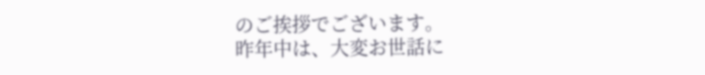のご挨拶でございます。
昨年中は、大変お世話に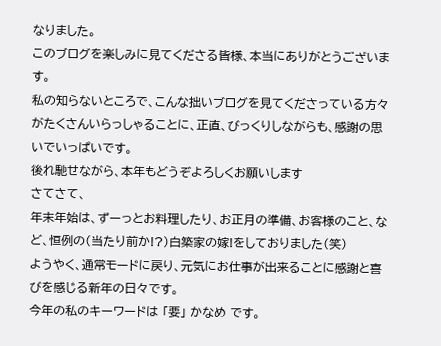なりました。
このブログを楽しみに見てくださる皆様、本当にありがとうございます。
私の知らないところで、こんな拙いブログを見てくださっている方々がたくさんいらっしゃることに、正直、びっくりしながらも、感謝の思いでいっぱいです。
後れ馳せながら、本年もどうぞよろしくお願いします
さてさて、
年末年始は、ずーっとお料理したり、お正月の準備、お客様のこと、など、恒例の(当たり前か!?)白築家の嫁!をしておりました(笑)
ようやく、通常モードに戻り、元気にお仕事が出来ることに感謝と喜びを感じる新年の日々です。
今年の私のキーワードは 「要」 かなめ です。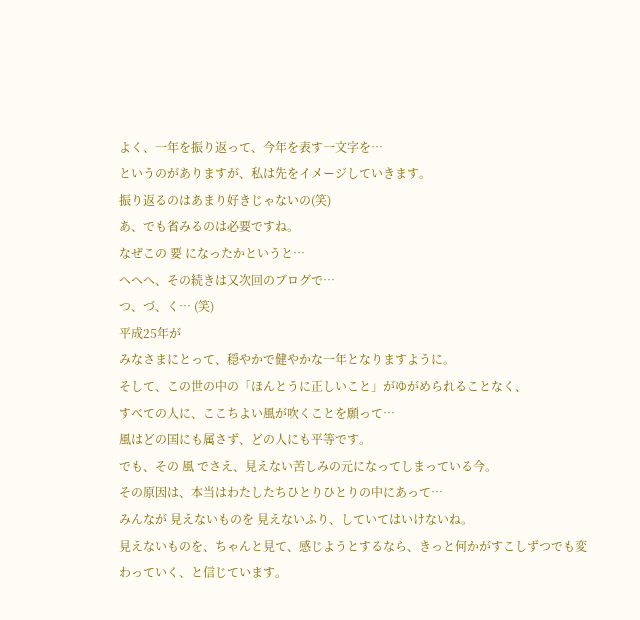よく、一年を振り返って、今年を表す一文字を…
というのがありますが、私は先をイメージしていきます。
振り返るのはあまり好きじゃないの(笑)
あ、でも省みるのは必要ですね。
なぜこの 要 になったかというと…
へへへ、その続きは又次回のブログで…
つ、づ、く… (笑)
平成25年が
みなさまにとって、穏やかで健やかな一年となりますように。
そして、この世の中の「ほんとうに正しいこと」がゆがめられることなく、
すべての人に、ここちよい風が吹くことを願って…
風はどの国にも属さず、どの人にも平等です。
でも、その 風 でさえ、見えない苦しみの元になってしまっている今。
その原因は、本当はわたしたちひとりひとりの中にあって…
みんなが 見えないものを 見えないふり、していてはいけないね。
見えないものを、ちゃんと見て、感じようとするなら、きっと何かがすこしずつでも変わっていく、と信じています。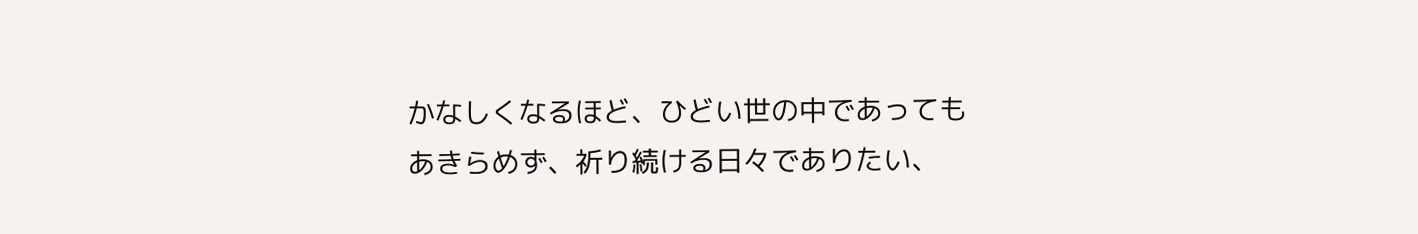かなしくなるほど、ひどい世の中であっても
あきらめず、祈り続ける日々でありたい、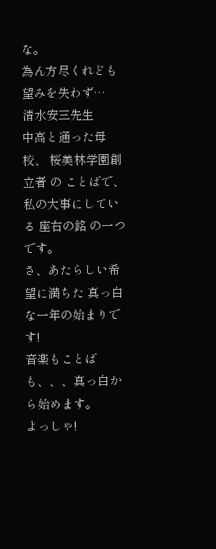な。
為ん方尽くれども 望みを失わず…
清水安三先生
中高と通った母校、 桜美林学園創立者 の ことばで、
私の大事にしている 座右の銘 の一つです。
さ、あたらしい希望に満ちた 真っ白な一年の始まりです!
音楽もことばも、、、真っ白から始めます。
よっしゃ!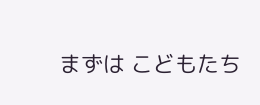まずは こどもたち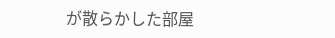が散らかした部屋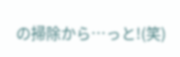の掃除から…っと!(笑)